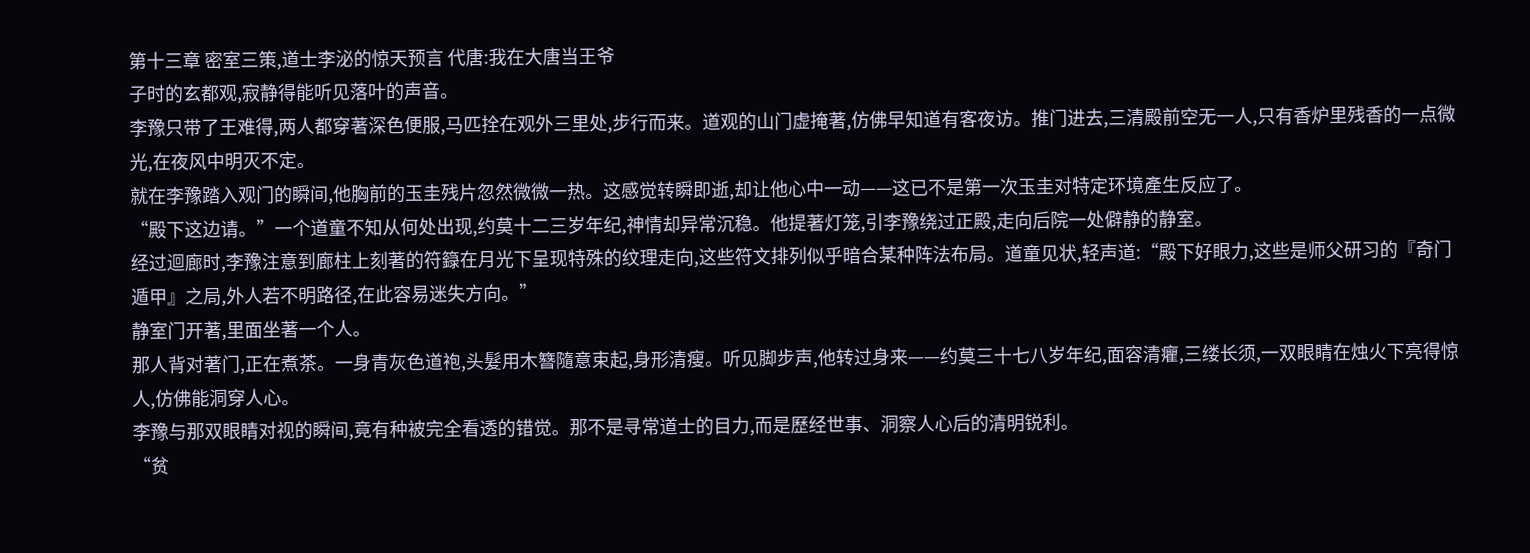第十三章 密室三策,道士李泌的惊天预言 代唐:我在大唐当王爷
子时的玄都观,寂静得能听见落叶的声音。
李豫只带了王难得,两人都穿著深色便服,马匹拴在观外三里处,步行而来。道观的山门虚掩著,仿佛早知道有客夜访。推门进去,三清殿前空无一人,只有香炉里残香的一点微光,在夜风中明灭不定。
就在李豫踏入观门的瞬间,他胸前的玉圭残片忽然微微一热。这感觉转瞬即逝,却让他心中一动——这已不是第一次玉圭对特定环境產生反应了。
“殿下这边请。”一个道童不知从何处出现,约莫十二三岁年纪,神情却异常沉稳。他提著灯笼,引李豫绕过正殿,走向后院一处僻静的静室。
经过迴廊时,李豫注意到廊柱上刻著的符籙在月光下呈现特殊的纹理走向,这些符文排列似乎暗合某种阵法布局。道童见状,轻声道:“殿下好眼力,这些是师父研习的『奇门遁甲』之局,外人若不明路径,在此容易迷失方向。”
静室门开著,里面坐著一个人。
那人背对著门,正在煮茶。一身青灰色道袍,头髮用木簪隨意束起,身形清瘦。听见脚步声,他转过身来——约莫三十七八岁年纪,面容清癯,三缕长须,一双眼睛在烛火下亮得惊人,仿佛能洞穿人心。
李豫与那双眼睛对视的瞬间,竟有种被完全看透的错觉。那不是寻常道士的目力,而是歷经世事、洞察人心后的清明锐利。
“贫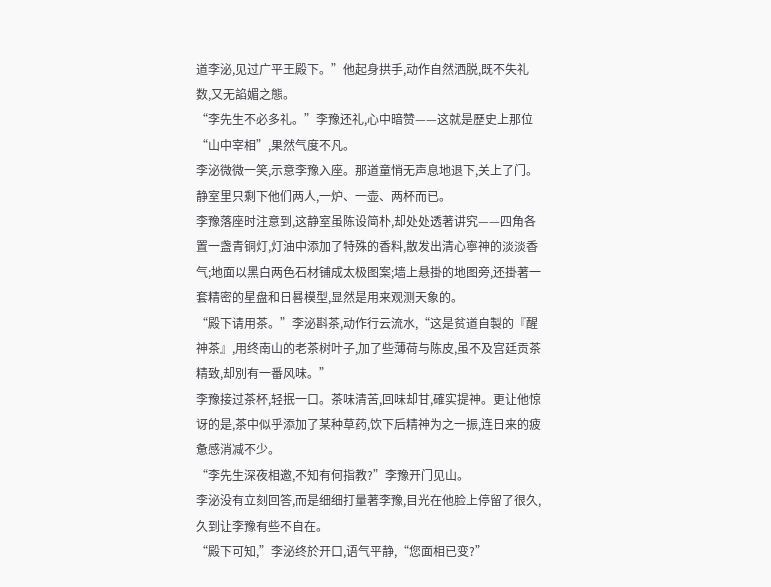道李泌,见过广平王殿下。”他起身拱手,动作自然洒脱,既不失礼数,又无諂媚之態。
“李先生不必多礼。”李豫还礼,心中暗赞——这就是歷史上那位“山中宰相”,果然气度不凡。
李泌微微一笑,示意李豫入座。那道童悄无声息地退下,关上了门。静室里只剩下他们两人,一炉、一壶、两杯而已。
李豫落座时注意到,这静室虽陈设简朴,却处处透著讲究——四角各置一盏青铜灯,灯油中添加了特殊的香料,散发出清心寧神的淡淡香气;地面以黑白两色石材铺成太极图案;墙上悬掛的地图旁,还掛著一套精密的星盘和日晷模型,显然是用来观测天象的。
“殿下请用茶。”李泌斟茶,动作行云流水,“这是贫道自製的『醒神茶』,用终南山的老茶树叶子,加了些薄荷与陈皮,虽不及宫廷贡茶精致,却別有一番风味。”
李豫接过茶杯,轻抿一口。茶味清苦,回味却甘,確实提神。更让他惊讶的是,茶中似乎添加了某种草药,饮下后精神为之一振,连日来的疲惫感消减不少。
“李先生深夜相邀,不知有何指教?”李豫开门见山。
李泌没有立刻回答,而是细细打量著李豫,目光在他脸上停留了很久,久到让李豫有些不自在。
“殿下可知,”李泌终於开口,语气平静,“您面相已变?”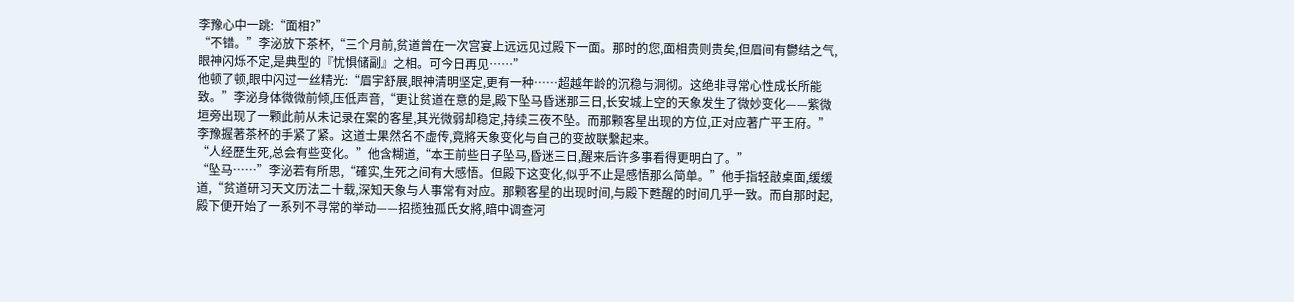李豫心中一跳:“面相?”
“不错。”李泌放下茶杯,“三个月前,贫道曾在一次宫宴上远远见过殿下一面。那时的您,面相贵则贵矣,但眉间有鬱结之气,眼神闪烁不定,是典型的『忧惧储副』之相。可今日再见……”
他顿了顿,眼中闪过一丝精光:“眉宇舒展,眼神清明坚定,更有一种……超越年龄的沉稳与洞彻。这绝非寻常心性成长所能致。”李泌身体微微前倾,压低声音,“更让贫道在意的是,殿下坠马昏迷那三日,长安城上空的天象发生了微妙变化——紫微垣旁出现了一颗此前从未记录在案的客星,其光微弱却稳定,持续三夜不坠。而那颗客星出现的方位,正对应著广平王府。”
李豫握著茶杯的手紧了紧。这道士果然名不虚传,竟將天象变化与自己的变故联繫起来。
“人经歷生死,总会有些变化。”他含糊道,“本王前些日子坠马,昏迷三日,醒来后许多事看得更明白了。”
“坠马……”李泌若有所思,“確实,生死之间有大感悟。但殿下这变化,似乎不止是感悟那么简单。”他手指轻敲桌面,缓缓道,“贫道研习天文历法二十载,深知天象与人事常有对应。那颗客星的出现时间,与殿下甦醒的时间几乎一致。而自那时起,殿下便开始了一系列不寻常的举动——招揽独孤氏女將,暗中调查河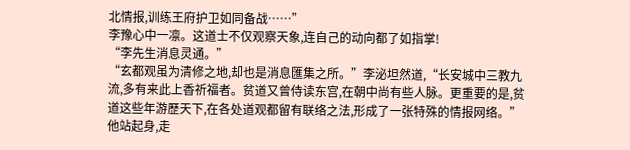北情报,训练王府护卫如同备战……”
李豫心中一凛。这道士不仅观察天象,连自己的动向都了如指掌!
“李先生消息灵通。”
“玄都观虽为清修之地,却也是消息匯集之所。”李泌坦然道,“长安城中三教九流,多有来此上香祈福者。贫道又曾侍读东宫,在朝中尚有些人脉。更重要的是,贫道这些年游歷天下,在各处道观都留有联络之法,形成了一张特殊的情报网络。”
他站起身,走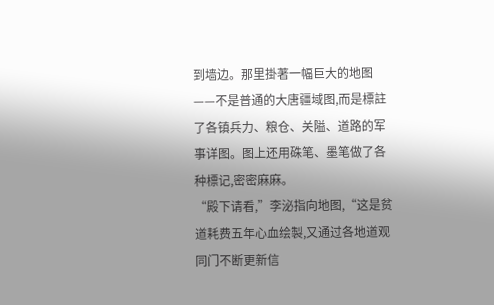到墙边。那里掛著一幅巨大的地图——不是普通的大唐疆域图,而是標註了各镇兵力、粮仓、关隘、道路的军事详图。图上还用硃笔、墨笔做了各种標记,密密麻麻。
“殿下请看,”李泌指向地图,“这是贫道耗费五年心血绘製,又通过各地道观同门不断更新信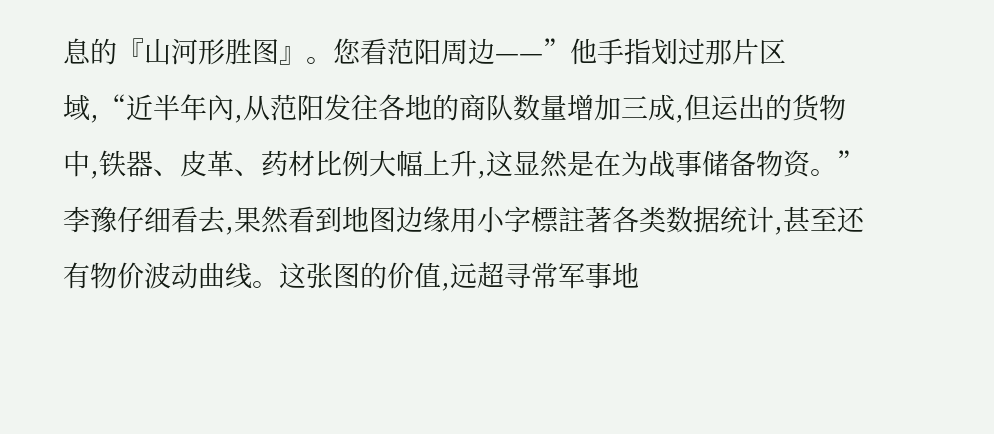息的『山河形胜图』。您看范阳周边——”他手指划过那片区域,“近半年內,从范阳发往各地的商队数量增加三成,但运出的货物中,铁器、皮革、药材比例大幅上升,这显然是在为战事储备物资。”
李豫仔细看去,果然看到地图边缘用小字標註著各类数据统计,甚至还有物价波动曲线。这张图的价值,远超寻常军事地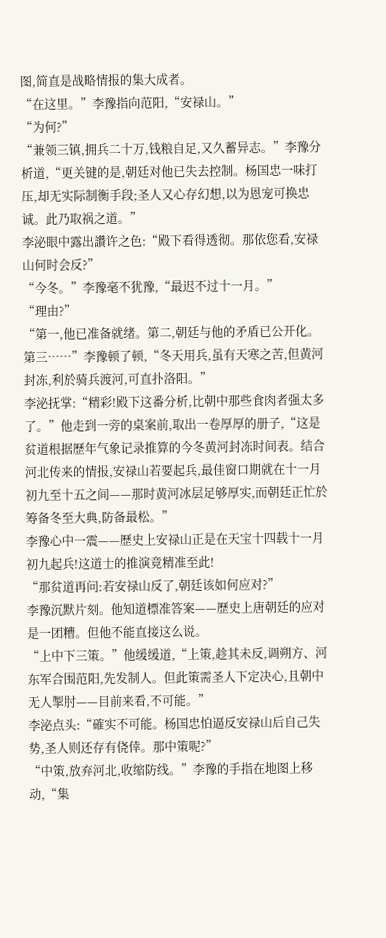图,简直是战略情报的集大成者。
“在这里。”李豫指向范阳,“安禄山。”
“为何?”
“兼领三镇,拥兵二十万,钱粮自足,又久蓄异志。”李豫分析道,“更关键的是,朝廷对他已失去控制。杨国忠一味打压,却无实际制衡手段;圣人又心存幻想,以为恩宠可换忠诚。此乃取祸之道。”
李泌眼中露出讚许之色:“殿下看得透彻。那依您看,安禄山何时会反?”
“今冬。”李豫毫不犹豫,“最迟不过十一月。”
“理由?”
“第一,他已准备就绪。第二,朝廷与他的矛盾已公开化。第三……”李豫顿了顿,“冬天用兵,虽有天寒之苦,但黄河封冻,利於骑兵渡河,可直扑洛阳。”
李泌抚掌:“精彩!殿下这番分析,比朝中那些食肉者强太多了。”他走到一旁的桌案前,取出一卷厚厚的册子,“这是贫道根据歷年气象记录推算的今冬黄河封冻时间表。结合河北传来的情报,安禄山若要起兵,最佳窗口期就在十一月初九至十五之间——那时黄河冰层足够厚实,而朝廷正忙於筹备冬至大典,防备最松。”
李豫心中一震——歷史上安禄山正是在天宝十四载十一月初九起兵!这道士的推演竟精准至此!
“那贫道再问:若安禄山反了,朝廷该如何应对?”
李豫沉默片刻。他知道標准答案——歷史上唐朝廷的应对是一团糟。但他不能直接这么说。
“上中下三策。”他缓缓道,“上策,趁其未反,调朔方、河东军合围范阳,先发制人。但此策需圣人下定决心,且朝中无人掣肘——目前来看,不可能。”
李泌点头:“確实不可能。杨国忠怕逼反安禄山后自己失势,圣人则还存有侥倖。那中策呢?”
“中策,放弃河北,收缩防线。”李豫的手指在地图上移动,“集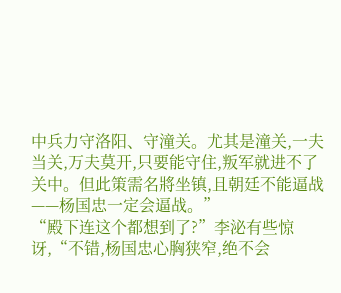中兵力守洛阳、守潼关。尤其是潼关,一夫当关,万夫莫开,只要能守住,叛军就进不了关中。但此策需名將坐镇,且朝廷不能逼战——杨国忠一定会逼战。”
“殿下连这个都想到了?”李泌有些惊讶,“不错,杨国忠心胸狭窄,绝不会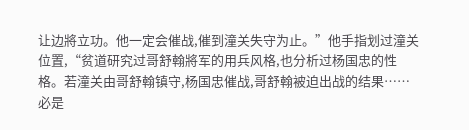让边將立功。他一定会催战,催到潼关失守为止。”他手指划过潼关位置,“贫道研究过哥舒翰將军的用兵风格,也分析过杨国忠的性格。若潼关由哥舒翰镇守,杨国忠催战,哥舒翰被迫出战的结果……必是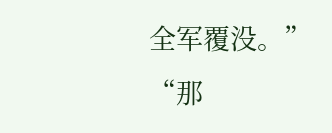全军覆没。”
“那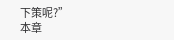下策呢?”
本章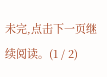未完,点击下一页继续阅读。(1 / 2)